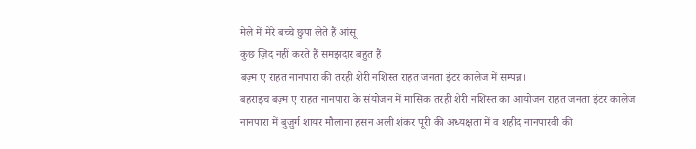मेले में मेरे बच्चे छुपा लेते हैं आंसू
कुछ ज़िद नहीं करते हैं समझदार बहुत हैं
बज़्म ए राहत नानपारा की तरही शेरी नशिस्त राहत जनता इंटर कालेज में सम्पन्न।
बहराइच बज़्म ए राहत नानपारा के संयोजन में मासिक तरही शेरी नशिस्त का आयोजन राहत जनता इंटर कालेज नानपारा में बुज़ुर्ग शायर मौलाना हसन अली शंकर पूरी की अध्यक्षता में व शहीद नानपारवी की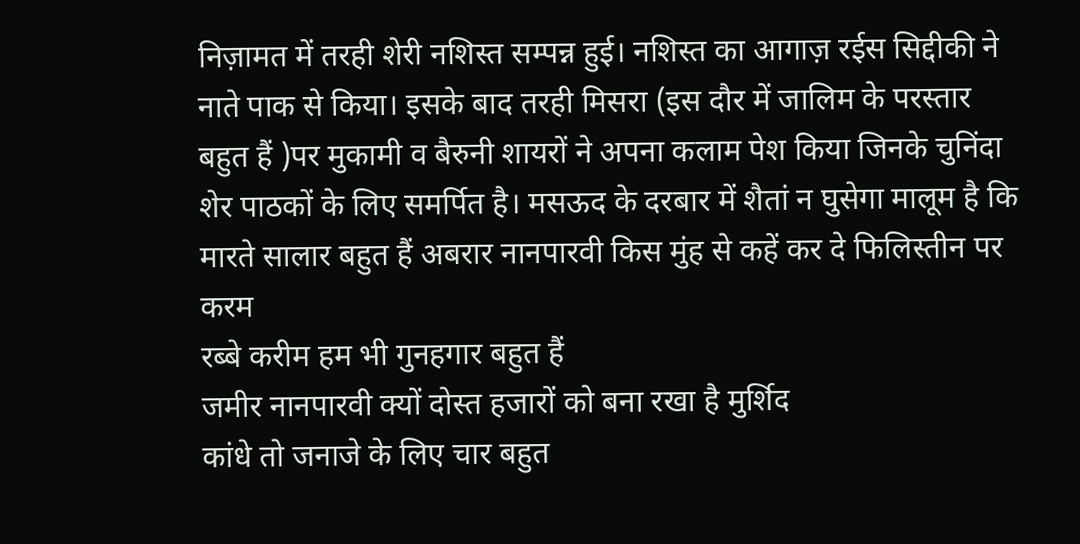निज़ामत में तरही शेरी नशिस्त सम्पन्न हुई। नशिस्त का आगाज़ रईस सिद्दीकी ने नाते पाक से किया। इसके बाद तरही मिसरा (इस दौर में जालिम के परस्तार बहुत हैं )पर मुकामी व बैरुनी शायरों ने अपना कलाम पेश किया जिनके चुनिंदा शेर पाठकों के लिए समर्पित है। मसऊद के दरबार में शैतां न घुसेगा मालूम है कि मारते सालार बहुत हैं अबरार नानपारवी किस मुंह से कहें कर दे फिलिस्तीन पर करम
रब्बे करीम हम भी गुनहगार बहुत हैं
जमीर नानपारवी क्यों दोस्त हजारों को बना रखा है मुर्शिद
कांधे तो जनाजे के लिए चार बहुत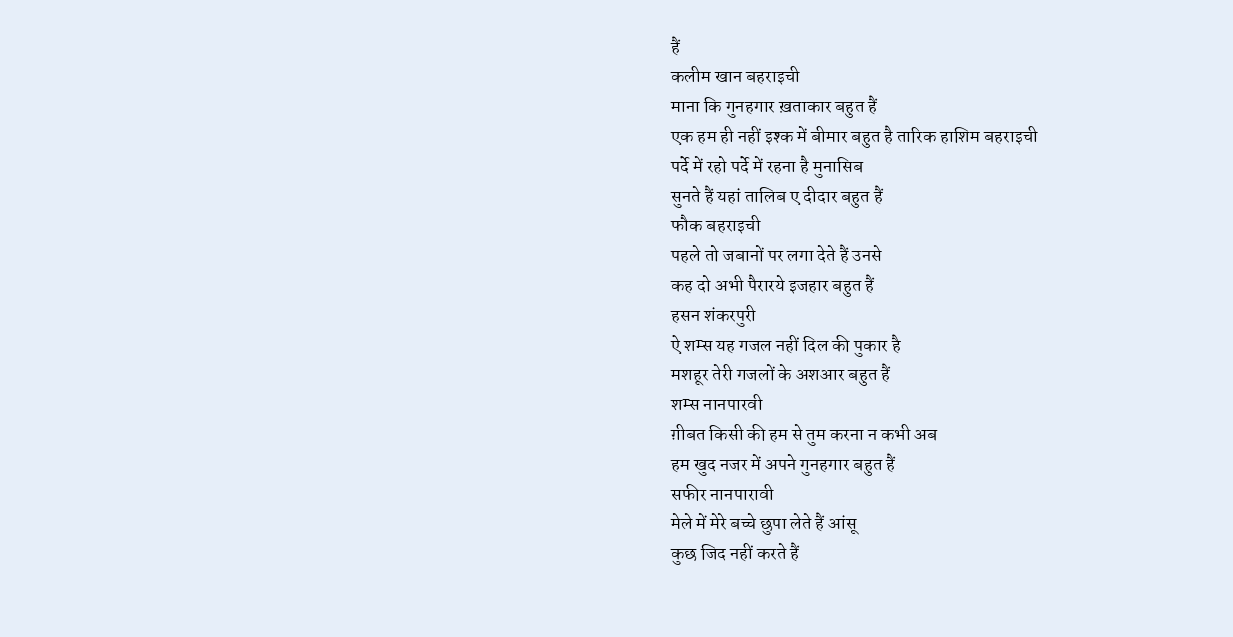हैं
कलीम खान बहराइची
माना कि गुनहगार ख़ताकार बहुत हैं
एक हम ही नहीं इश्क में बीमार बहुत है तारिक हाशिम बहराइची
पर्दे में रहो पर्दे में रहना है मुनासिब
सुनते हैं यहां तालिब ए दीदार बहुत हैं
फौक बहराइची
पहले तो जबानों पर लगा देते हैं उनसे
कह दो अभी पैरारये इजहार बहुत हैं
हसन शंकरपुरी
ऐ शम्स यह गजल नहीं दिल की पुकार है
मशहूर तेरी गजलों के अशआर बहुत हैं
शम्स नानपारवी
ग़ीबत किसी की हम से तुम करना न कभी अब
हम खुद नजर में अपने गुनहगार बहुत हैं
सफीर नानपारावी
मेले में मेरे बच्चे छुपा लेते हैं आंसू
कुछ जिद नहीं करते हैं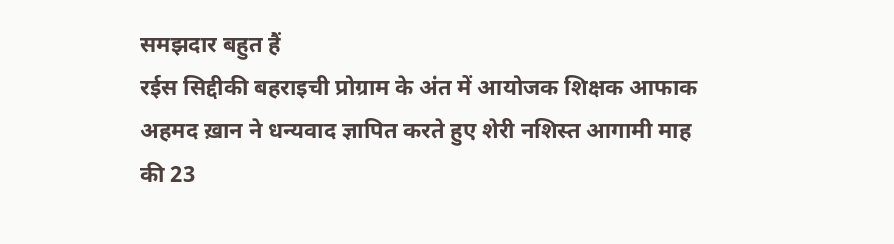समझदार बहुत हैं
रईस सिद्दीकी बहराइची प्रोग्राम के अंत में आयोजक शिक्षक आफाक अहमद ख़ान ने धन्यवाद ज्ञापित करते हुए शेरी नशिस्त आगामी माह की 23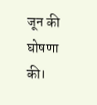जून की घोषणा की।